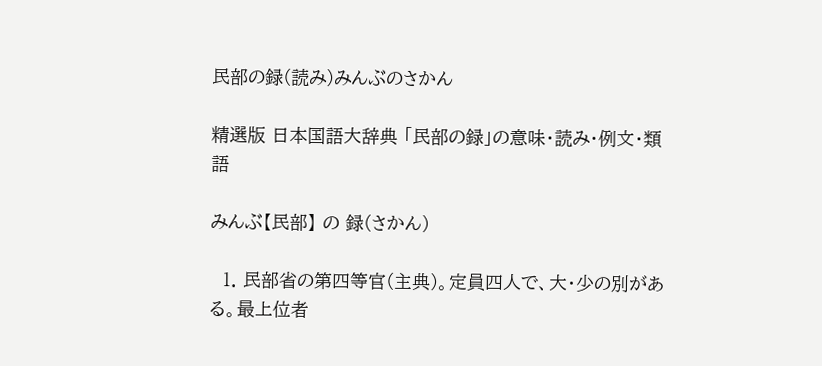民部の録(読み)みんぶのさかん

精選版 日本国語大辞典 「民部の録」の意味・読み・例文・類語

みんぶ【民部】 の 録(さかん)

  1. 民部省の第四等官(主典)。定員四人で、大・少の別がある。最上位者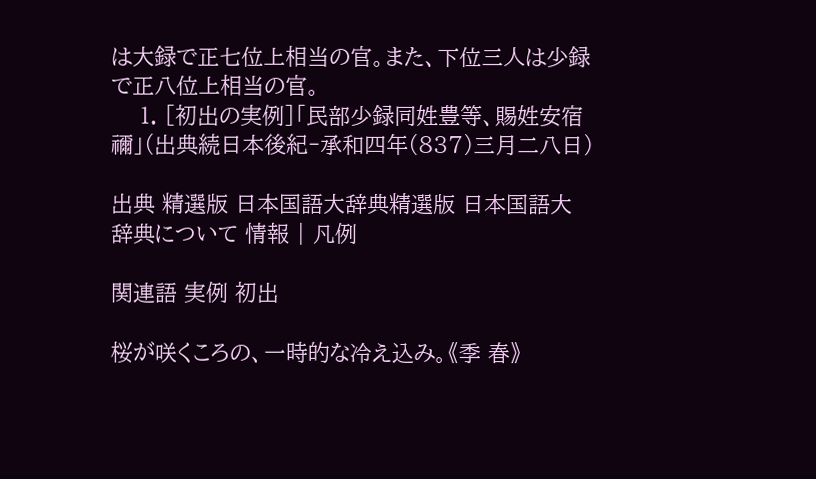は大録で正七位上相当の官。また、下位三人は少録で正八位上相当の官。
    1. [初出の実例]「民部少録同姓豊等、賜姓安宿禰」(出典続日本後紀‐承和四年(837)三月二八日)

出典 精選版 日本国語大辞典精選版 日本国語大辞典について 情報 | 凡例

関連語 実例 初出

桜が咲くころの、一時的な冷え込み。《季 春》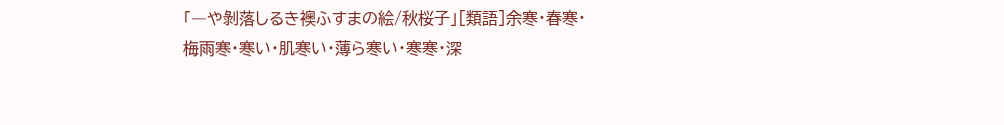「―や剝落しるき襖ふすまの絵/秋桜子」[類語]余寒・春寒・梅雨寒・寒い・肌寒い・薄ら寒い・寒寒・深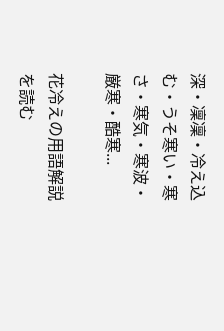深・凜凜・冷え込む・うそ寒い・寒さ・寒気・寒波・厳寒・酷寒...

花冷えの用語解説を読む